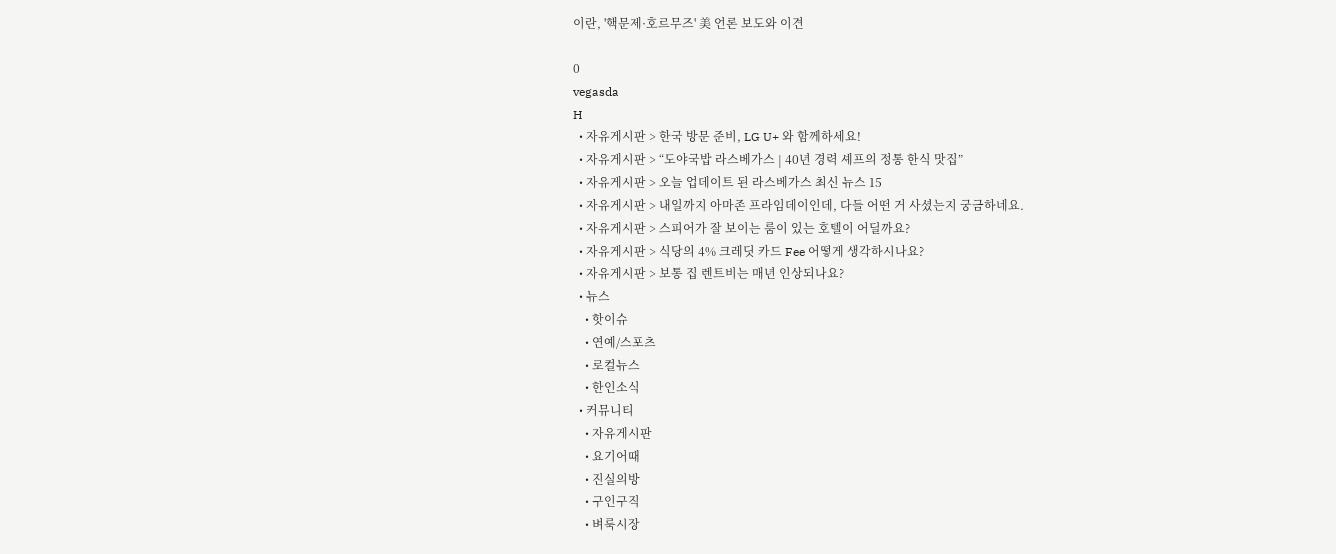이란, '핵문제·호르무즈' 美 언론 보도와 이견

0
vegasda
H
  • 자유게시판 > 한국 방문 준비, LG U+ 와 함께하세요!
  • 자유게시판 > “도야국밥 라스베가스 | 40년 경력 셰프의 정통 한식 맛집”
  • 자유게시판 > 오늘 업데이트 된 라스베가스 최신 뉴스 15
  • 자유게시판 > 내일까지 아마존 프라임데이인데, 다들 어떤 거 사셨는지 궁금하네요.
  • 자유게시판 > 스피어가 잘 보이는 룸이 있는 호텔이 어딜까요?
  • 자유게시판 > 식당의 4% 크레딧 카드 Fee 어떻게 생각하시나요?
  • 자유게시판 > 보통 집 렌트비는 매년 인상되나요?
  • 뉴스
    • 핫이슈
    • 연예/스포츠
    • 로컬뉴스
    • 한인소식
  • 커뮤니티
    • 자유게시판
    • 요기어때
    • 진실의방
    • 구인구직
    • 벼룩시장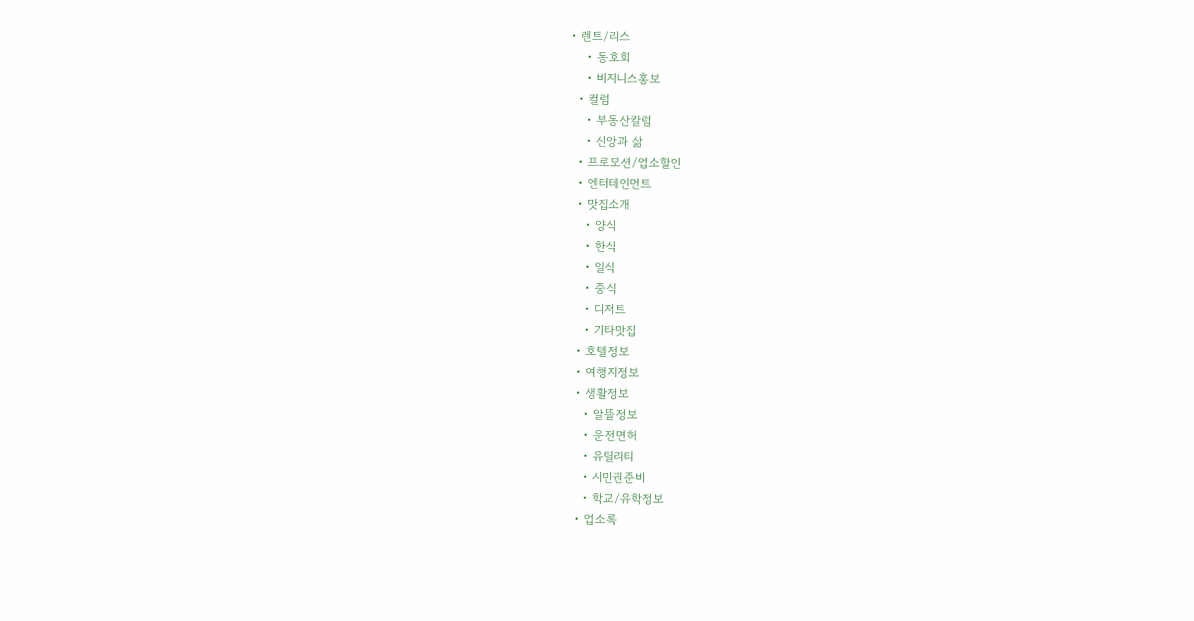• 렌트/리스
    • 동호회
    • 비지니스홍보
  • 컬럼
    • 부동산칼럼
    • 신앙과 삶
  • 프로모션/업소할인
  • 엔터테인먼트
  • 맛집소개
    • 양식
    • 한식
    • 일식
    • 중식
    • 디저트
    • 기타맛집
  • 호텔정보
  • 여행지정보
  • 생활정보
    • 알뜰정보
    • 운전면허
    • 유틸리티
    • 시민권준비
    • 학교/유학정보
  • 업소록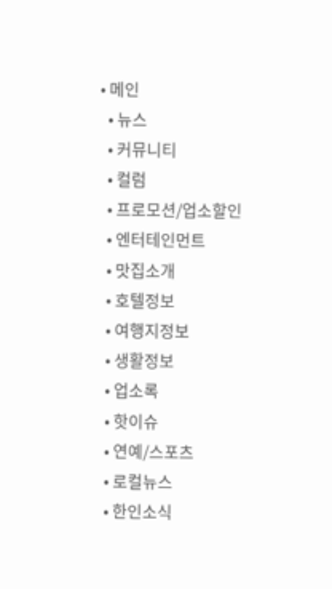• 메인
  • 뉴스
  • 커뮤니티
  • 컬럼
  • 프로모션/업소할인
  • 엔터테인먼트
  • 맛집소개
  • 호텔정보
  • 여행지정보
  • 생활정보
  • 업소록
  • 핫이슈
  • 연예/스포츠
  • 로컬뉴스
  • 한인소식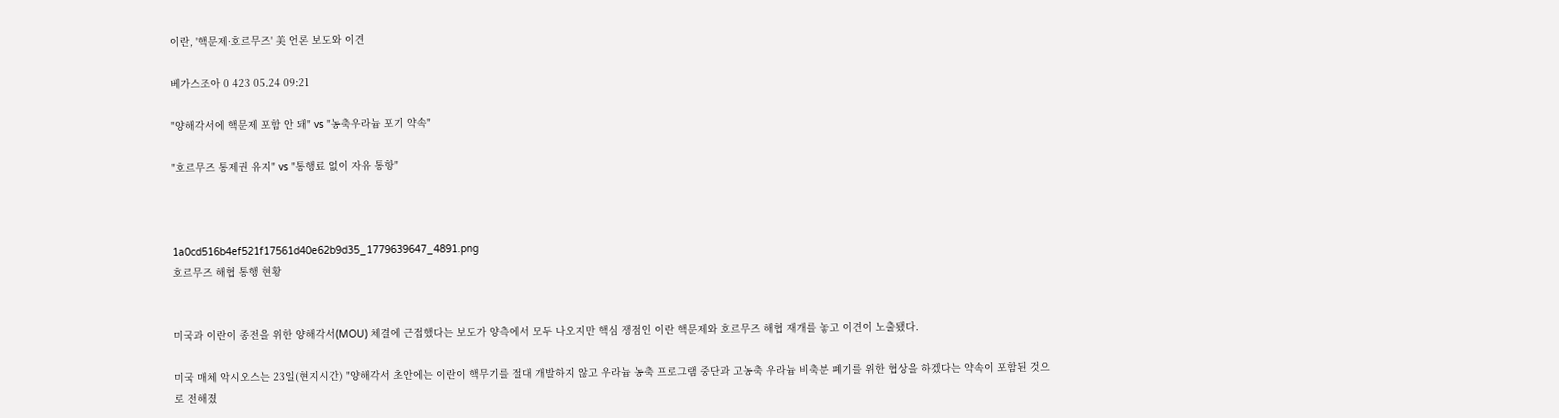이란, '핵문제·호르무즈' 美 언론 보도와 이견

베가스조아 0 423 05.24 09:21

"양해각서에 핵문제 포함 안 돼" vs "농축우라늄 포기 약속"

"호르무즈 통제권 유지" vs "통행료 없이 자유 통항"



1a0cd516b4ef521f17561d40e62b9d35_1779639647_4891.png
호르무즈 해협 통행 현황


미국과 이란이 종전을 위한 양해각서(MOU) 체결에 근접했다는 보도가 양측에서 모두 나오지만 핵심 쟁점인 이란 핵문제와 호르무즈 해협 재개를 놓고 이견이 노출됐다.

미국 매체 악시오스는 23일(현지시간) "양해각서 초안에는 이란이 핵무기를 절대 개발하지 않고 우라늄 농축 프로그램 중단과 고농축 우라늄 비축분 폐기를 위한 협상을 하겠다는 약속이 포함된 것으로 전해졌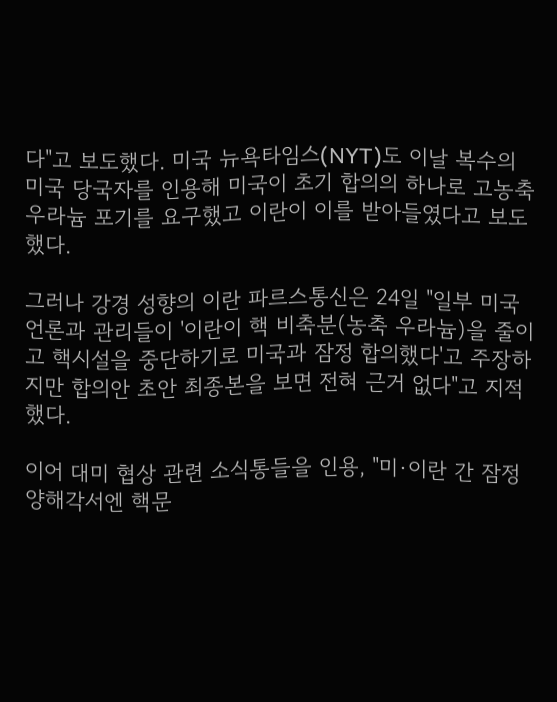다"고 보도했다. 미국 뉴욕타임스(NYT)도 이날 복수의 미국 당국자를 인용해 미국이 초기 합의의 하나로 고농축 우라늄 포기를 요구했고 이란이 이를 받아들였다고 보도했다.

그러나 강경 성향의 이란 파르스통신은 24일 "일부 미국 언론과 관리들이 '이란이 핵 비축분(농축 우라늄)을 줄이고 핵시설을 중단하기로 미국과 잠정 합의했다'고 주장하지만 합의안 초안 최종본을 보면 전혀 근거 없다"고 지적했다.

이어 대미 협상 관련 소식통들을 인용, "미·이란 간 잠정 양해각서엔 핵문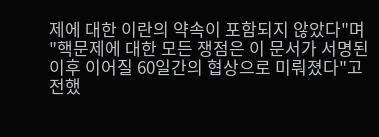제에 대한 이란의 약속이 포함되지 않았다"며 "핵문제에 대한 모든 쟁점은 이 문서가 서명된 이후 이어질 60일간의 협상으로 미뤄졌다"고 전했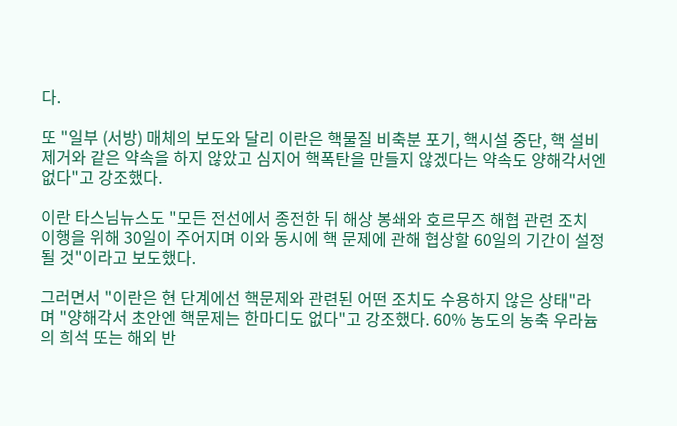다.

또 "일부 (서방) 매체의 보도와 달리 이란은 핵물질 비축분 포기, 핵시설 중단, 핵 설비 제거와 같은 약속을 하지 않았고 심지어 핵폭탄을 만들지 않겠다는 약속도 양해각서엔 없다"고 강조했다.

이란 타스님뉴스도 "모든 전선에서 종전한 뒤 해상 봉쇄와 호르무즈 해협 관련 조치 이행을 위해 30일이 주어지며 이와 동시에 핵 문제에 관해 협상할 60일의 기간이 설정될 것"이라고 보도했다.

그러면서 "이란은 현 단계에선 핵문제와 관련된 어떤 조치도 수용하지 않은 상태"라며 "양해각서 초안엔 핵문제는 한마디도 없다"고 강조했다. 60% 농도의 농축 우라늄의 희석 또는 해외 반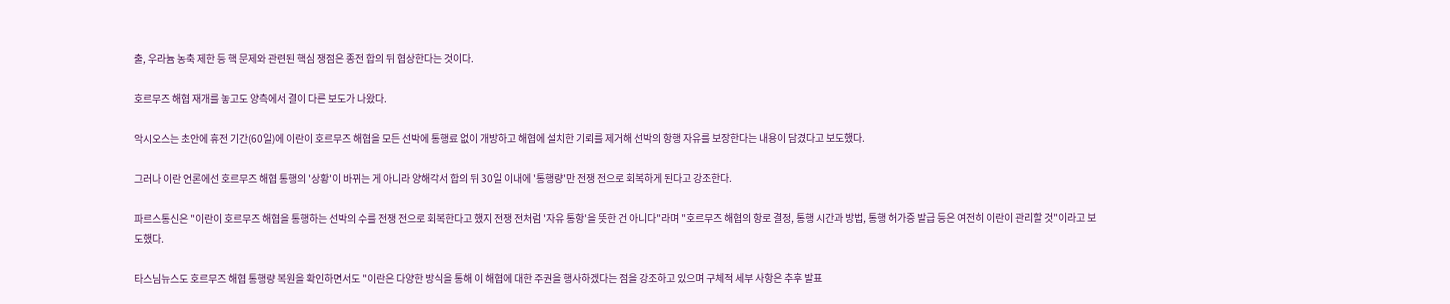출, 우라늄 농축 제한 등 핵 문제와 관련된 핵심 쟁점은 종전 합의 뒤 협상한다는 것이다.

호르무즈 해협 재개를 놓고도 양측에서 결이 다른 보도가 나왔다.

악시오스는 초안에 휴전 기간(60일)에 이란이 호르무즈 해협을 모든 선박에 통행료 없이 개방하고 해협에 설치한 기뢰를 제거해 선박의 항행 자유를 보장한다는 내용이 담겼다고 보도했다.

그러나 이란 언론에선 호르무즈 해협 통행의 '상황'이 바뀌는 게 아니라 양해각서 합의 뒤 30일 이내에 '통행량'만 전쟁 전으로 회복하게 된다고 강조한다.

파르스통신은 "이란이 호르무즈 해협을 통행하는 선박의 수를 전쟁 전으로 회복한다고 했지 전쟁 전처럼 '자유 통항'을 뜻한 건 아니다"라며 "호르무즈 해협의 항로 결정, 통행 시간과 방법, 통행 허가증 발급 등은 여전히 이란이 관리할 것"이라고 보도했다.

타스님뉴스도 호르무즈 해협 통행량 복원을 확인하면서도 "이란은 다양한 방식을 통해 이 해협에 대한 주권을 행사하겠다는 점을 강조하고 있으며 구체적 세부 사항은 추후 발표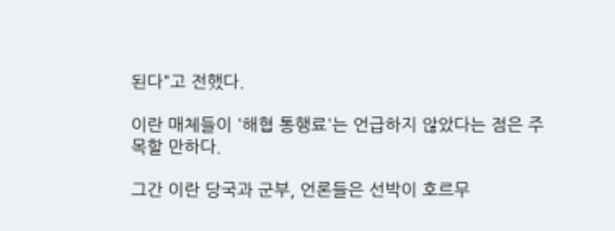된다"고 전했다.

이란 매체들이 '해협 통행료'는 언급하지 않았다는 점은 주목할 만하다.

그간 이란 당국과 군부, 언론들은 선박이 호르무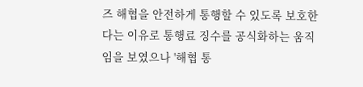즈 해협을 안전하게 통행할 수 있도록 보호한다는 이유로 통행료 징수를 공식화하는 움직임을 보였으나 '해협 통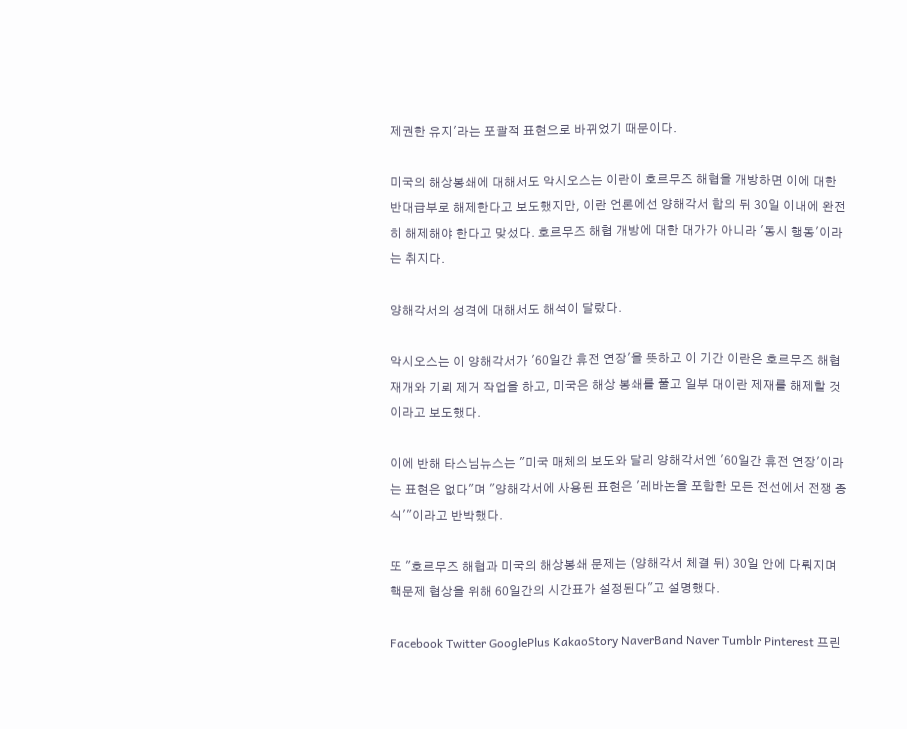제권한 유지'라는 포괄적 표현으로 바뀌었기 때문이다.

미국의 해상봉쇄에 대해서도 악시오스는 이란이 호르무즈 해협을 개방하면 이에 대한 반대급부로 해제한다고 보도했지만, 이란 언론에선 양해각서 합의 뒤 30일 이내에 완전히 해제해야 한다고 맞섰다. 호르무즈 해협 개방에 대한 대가가 아니라 '동시 행동'이라는 취지다.

양해각서의 성격에 대해서도 해석이 달랐다.

악시오스는 이 양해각서가 '60일간 휴전 연장'을 뜻하고 이 기간 이란은 호르무즈 해협 재개와 기뢰 제거 작업을 하고, 미국은 해상 봉쇄를 풀고 일부 대이란 제재를 해제할 것이라고 보도했다.

이에 반해 타스님뉴스는 "미국 매체의 보도와 달리 양해각서엔 '60일간 휴전 연장'이라는 표현은 없다"며 "양해각서에 사용된 표현은 '레바논을 포함한 모든 전선에서 전쟁 종식'"이라고 반박했다.

또 "호르무즈 해협과 미국의 해상봉쇄 문제는 (양해각서 체결 뒤) 30일 안에 다뤄지며 핵문제 협상을 위해 60일간의 시간표가 설정된다"고 설명했다.

Facebook Twitter GooglePlus KakaoStory NaverBand Naver Tumblr Pinterest 프린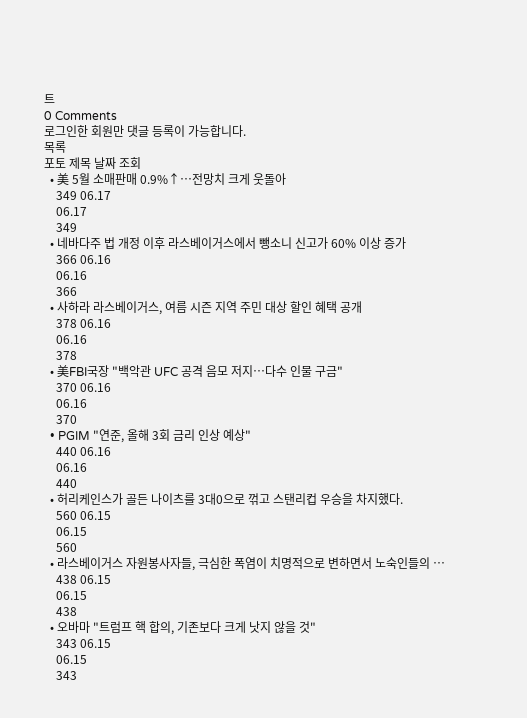트
0 Comments
로그인한 회원만 댓글 등록이 가능합니다.
목록
포토 제목 날짜 조회
  • 美 5월 소매판매 0.9%↑…전망치 크게 웃돌아
    349 06.17
    06.17
    349
  • 네바다주 법 개정 이후 라스베이거스에서 뺑소니 신고가 60% 이상 증가
    366 06.16
    06.16
    366
  • 사하라 라스베이거스, 여름 시즌 지역 주민 대상 할인 혜택 공개
    378 06.16
    06.16
    378
  • 美FBI국장 "백악관 UFC 공격 음모 저지…다수 인물 구금"
    370 06.16
    06.16
    370
  • PGIM "연준, 올해 3회 금리 인상 예상"
    440 06.16
    06.16
    440
  • 허리케인스가 골든 나이츠를 3대0으로 꺾고 스탠리컵 우승을 차지했다.
    560 06.15
    06.15
    560
  • 라스베이거스 자원봉사자들, 극심한 폭염이 치명적으로 변하면서 노숙인들의 …
    438 06.15
    06.15
    438
  • 오바마 "트럼프 핵 합의, 기존보다 크게 낫지 않을 것"
    343 06.15
    06.15
    343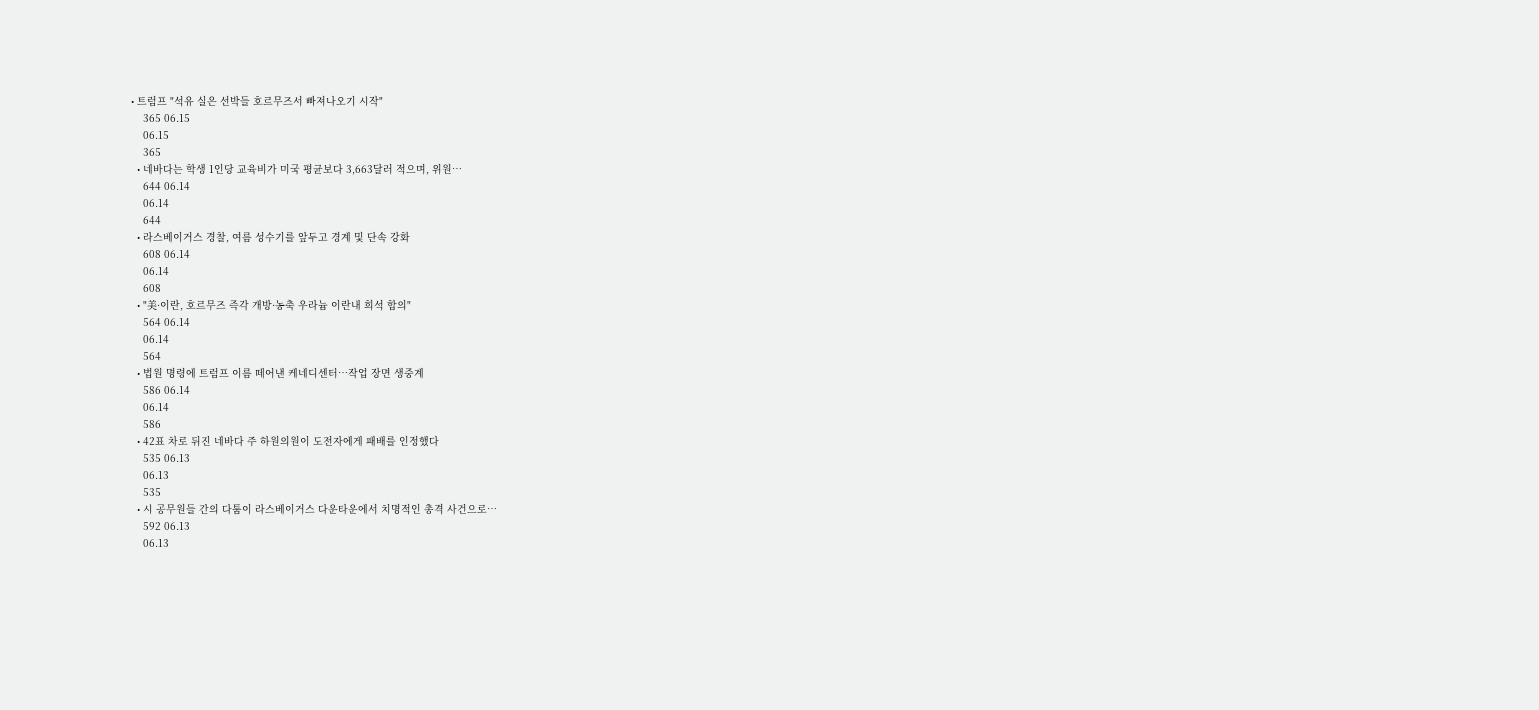• 트럼프 "석유 실은 선박들 호르무즈서 빠져나오기 시작"
    365 06.15
    06.15
    365
  • 네바다는 학생 1인당 교육비가 미국 평균보다 3,663달러 적으며, 위원…
    644 06.14
    06.14
    644
  • 라스베이거스 경찰, 여름 성수기를 앞두고 경계 및 단속 강화
    608 06.14
    06.14
    608
  • "美·이란, 호르무즈 즉각 개방·농축 우라늄 이란내 희석 합의"
    564 06.14
    06.14
    564
  • 법원 명령에 트럼프 이름 떼어낸 케네디센터…작업 장면 생중계
    586 06.14
    06.14
    586
  • 42표 차로 뒤진 네바다 주 하원의원이 도전자에게 패배를 인정했다
    535 06.13
    06.13
    535
  • 시 공무원들 간의 다툼이 라스베이거스 다운타운에서 치명적인 총격 사건으로…
    592 06.13
    06.13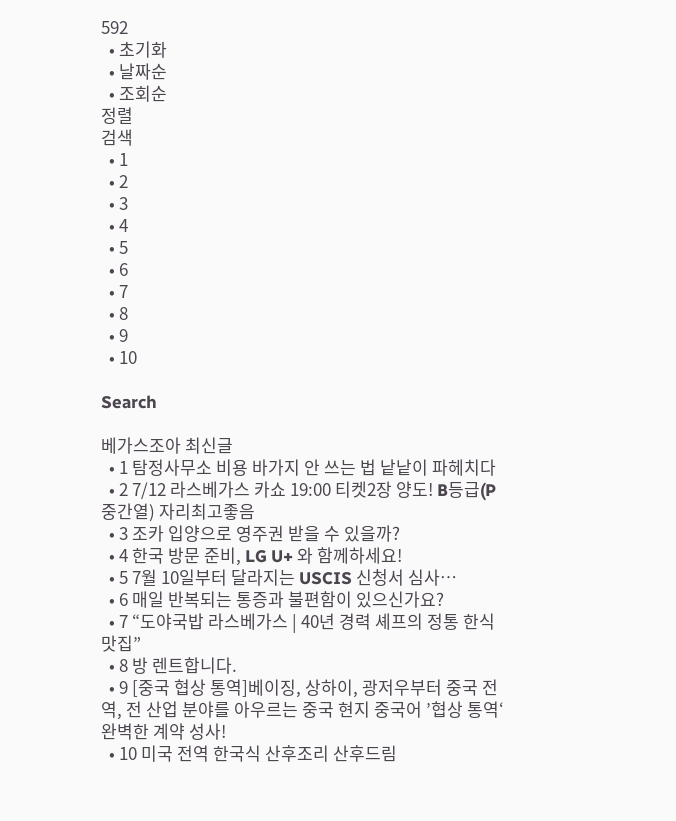592
  • 초기화
  • 날짜순
  • 조회순
정렬
검색
  • 1
  • 2
  • 3
  • 4
  • 5
  • 6
  • 7
  • 8
  • 9
  • 10

Search

베가스조아 최신글
  • 1 탐정사무소 비용 바가지 안 쓰는 법 낱낱이 파헤치다
  • 2 7/12 라스베가스 카쇼 19:00 티켓2장 양도! B등급(P중간열) 자리최고좋음
  • 3 조카 입양으로 영주권 받을 수 있을까?
  • 4 한국 방문 준비, LG U+ 와 함께하세요!
  • 5 7월 10일부터 달라지는 USCIS 신청서 심사…
  • 6 매일 반복되는 통증과 불편함이 있으신가요?
  • 7 “도야국밥 라스베가스 | 40년 경력 셰프의 정통 한식 맛집”
  • 8 방 렌트합니다.
  • 9 [중국 협상 통역]베이징, 상하이, 광저우부터 중국 전역, 전 산업 분야를 아우르는 중국 현지 중국어 ’협상 통역‘ 완벽한 계약 성사!
  • 10 미국 전역 한국식 산후조리 산후드림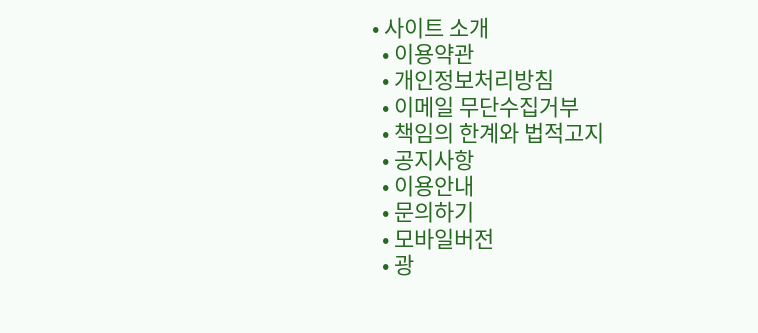• 사이트 소개
  • 이용약관
  • 개인정보처리방침
  • 이메일 무단수집거부
  • 책임의 한계와 법적고지
  • 공지사항
  • 이용안내
  • 문의하기
  • 모바일버전
  • 광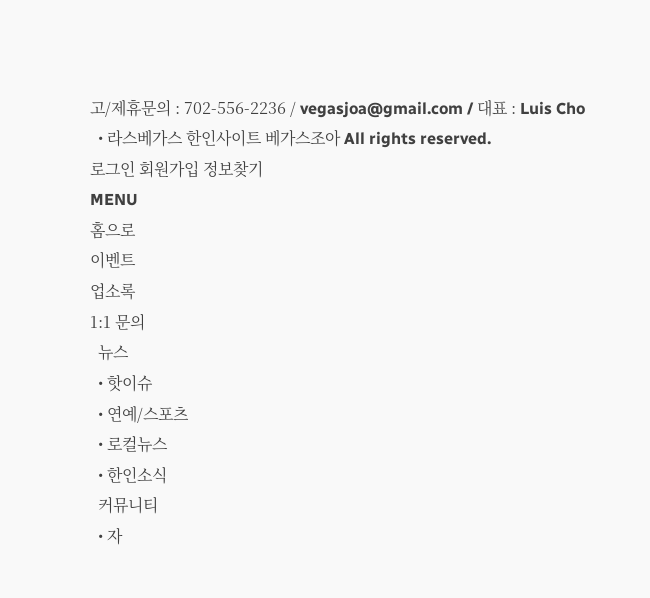고/제휴문의 : 702-556-2236 / vegasjoa@gmail.com / 대표 : Luis Cho
  • 라스베가스 한인사이트 베가스조아 All rights reserved.
로그인 회원가입 정보찾기
MENU
홈으로
이벤트
업소록
1:1 문의
  뉴스
  • 핫이슈
  • 연예/스포츠
  • 로컬뉴스
  • 한인소식
  커뮤니티
  • 자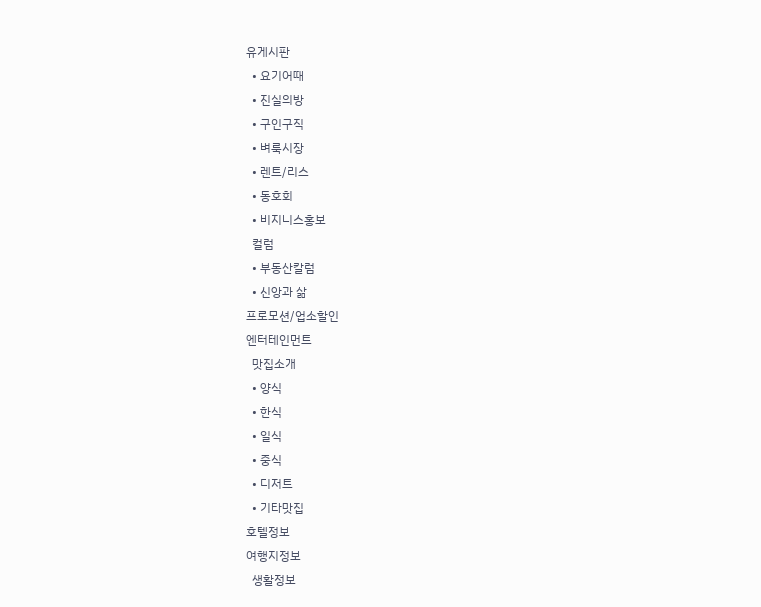유게시판
  • 요기어때
  • 진실의방
  • 구인구직
  • 벼룩시장
  • 렌트/리스
  • 동호회
  • 비지니스홍보
  컬럼
  • 부동산칼럼
  • 신앙과 삶
프로모션/업소할인
엔터테인먼트
  맛집소개
  • 양식
  • 한식
  • 일식
  • 중식
  • 디저트
  • 기타맛집
호텔정보
여행지정보
  생활정보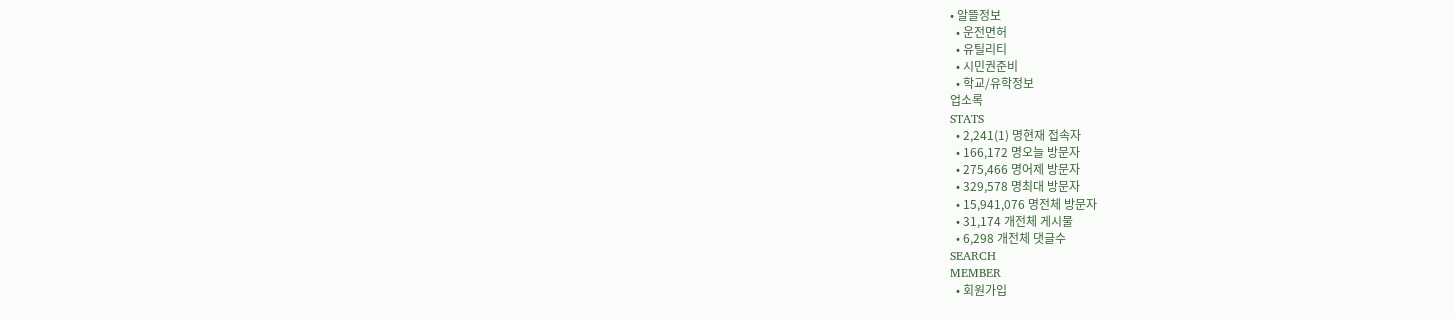• 알뜰정보
  • 운전면허
  • 유틸리티
  • 시민권준비
  • 학교/유학정보
업소록
STATS
  • 2,241(1) 명현재 접속자
  • 166,172 명오늘 방문자
  • 275,466 명어제 방문자
  • 329,578 명최대 방문자
  • 15,941,076 명전체 방문자
  • 31,174 개전체 게시물
  • 6,298 개전체 댓글수
SEARCH
MEMBER
  • 회원가입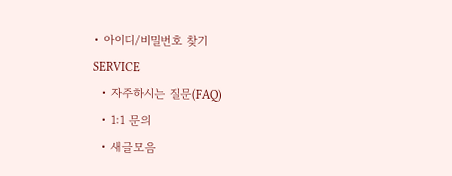• 아이디/비밀번호 찾기
SERVICE
  • 자주하시는 질문(FAQ)
  • 1:1 문의
  • 새글모음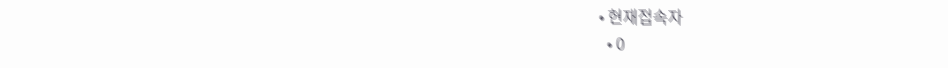• 현재접속자
  • 0